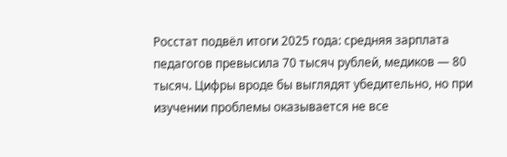Росстат подвёл итоги 2025 года: средняя зарплата педагогов превысила 70 тысяч рублей, медиков — 80 тысяч. Цифры вроде бы выглядят убедительно, но при изучении проблемы оказывается не все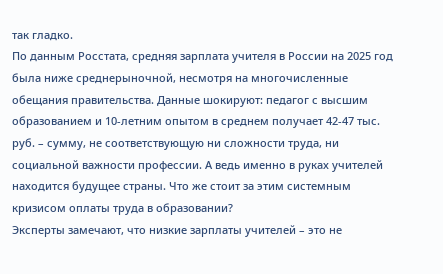так гладко.
По данным Росстата, средняя зарплата учителя в России на 2025 год была ниже среднерыночной, несмотря на многочисленные обещания правительства. Данные шокируют: педагог с высшим образованием и 10-летним опытом в среднем получает 42-47 тыс. руб. – сумму, не соответствующую ни сложности труда, ни социальной важности профессии. А ведь именно в руках учителей находится будущее страны. Что же стоит за этим системным кризисом оплаты труда в образовании?
Эксперты замечают, что низкие зарплаты учителей – это не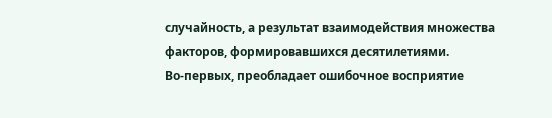случайность, а результат взаимодействия множества факторов, формировавшихся десятилетиями.
Во-первых, преобладает ошибочное восприятие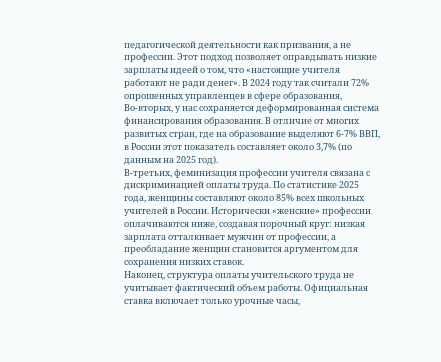педагогической деятельности как призвания, а не профессии. Этот подход позволяет оправдывать низкие зарплаты идеей о том, что «настоящие учителя работают не ради денег». В 2024 году так считали 72% опрошенных управленцев в сфере образования,
Во-вторых, у нас сохраняется деформированная система финансирования образования. В отличие от многих развитых стран, где на образование выделяют 6-7% ВВП, в России этот показатель составляет около 3,7% (по данным на 2025 год).
В-третьих, феминизация профессии учителя связана с дискриминацией оплаты труда. По статистике 2025 года, женщины составляют около 85% всех школьных учителей в России. Исторически «женские» профессии оплачиваются ниже, создавая порочный круг: низкая зарплата отталкивает мужчин от профессии, а преобладание женщин становится аргументом для сохранения низких ставок.
Наконец, структура оплаты учительского труда не учитывает фактический объем работы. Официальная ставка включает только урочные часы,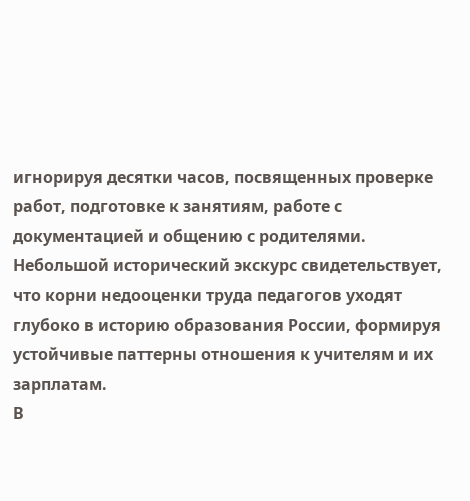игнорируя десятки часов, посвященных проверке работ, подготовке к занятиям, работе с документацией и общению с родителями.
Небольшой исторический экскурс свидетельствует, что корни недооценки труда педагогов уходят глубоко в историю образования России, формируя устойчивые паттерны отношения к учителям и их зарплатам.
В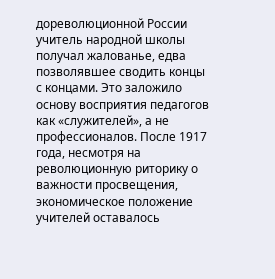дореволюционной России учитель народной школы получал жалованье, едва позволявшее сводить концы с концами. Это заложило основу восприятия педагогов как «служителей», а не профессионалов. После 1917 года, несмотря на революционную риторику о важности просвещения, экономическое положение учителей оставалось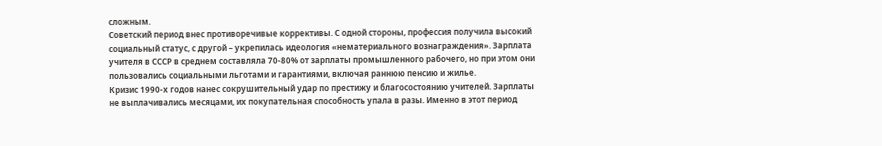сложным.
Советский период внес противоречивые коррективы. С одной стороны, профессия получила высокий социальный статус, с другой – укрепилась идеология «нематериального вознаграждения». Зарплата учителя в СССР в среднем составляла 70-80% от зарплаты промышленного рабочего, но при этом они пользовались социальными льготами и гарантиями, включая раннюю пенсию и жилье.
Кризис 1990-х годов нанес сокрушительный удар по престижу и благосостоянию учителей. Зарплаты не выплачивались месяцами, их покупательная способность упала в разы. Именно в этот период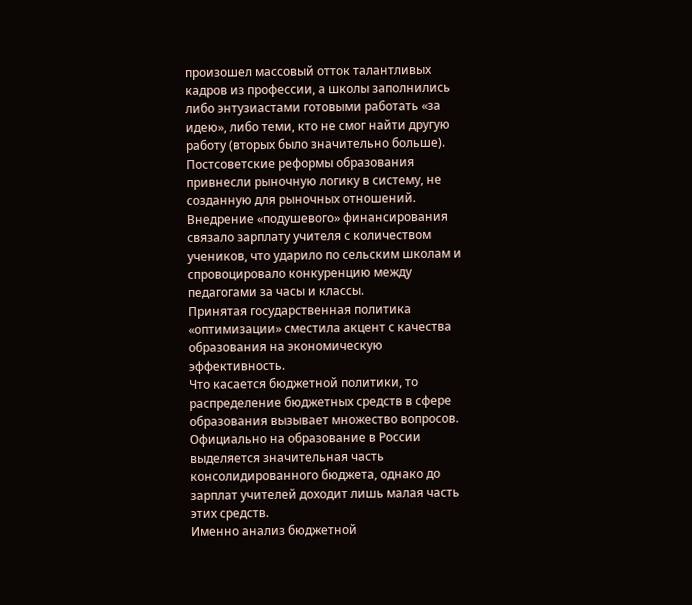произошел массовый отток талантливых кадров из профессии, а школы заполнились либо энтузиастами готовыми работать «за идею», либо теми, кто не смог найти другую работу (вторых было значительно больше).
Постсоветские реформы образования привнесли рыночную логику в систему, не созданную для рыночных отношений. Внедрение «подушевого» финансирования связало зарплату учителя с количеством учеников, что ударило по сельским школам и спровоцировало конкуренцию между педагогами за часы и классы.
Принятая государственная политика «оптимизации» сместила акцент с качества образования на экономическую эффективность.
Что касается бюджетной политики, то распределение бюджетных средств в сфере образования вызывает множество вопросов. Официально на образование в России выделяется значительная часть консолидированного бюджета, однако до зарплат учителей доходит лишь малая часть этих средств.
Именно анализ бюджетной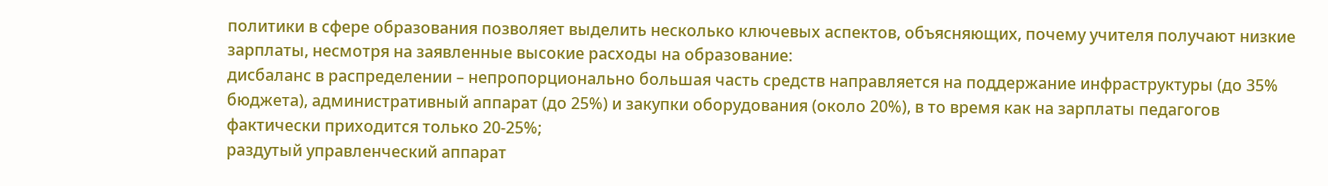политики в сфере образования позволяет выделить несколько ключевых аспектов, объясняющих, почему учителя получают низкие зарплаты, несмотря на заявленные высокие расходы на образование:
дисбаланс в распределении – непропорционально большая часть средств направляется на поддержание инфраструктуры (до 35% бюджета), административный аппарат (до 25%) и закупки оборудования (около 20%), в то время как на зарплаты педагогов фактически приходится только 20-25%;
раздутый управленческий аппарат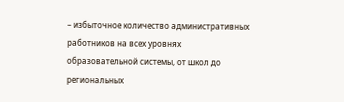– избыточное количество административных работников на всех уровнях образовательной системы, от школ до региональных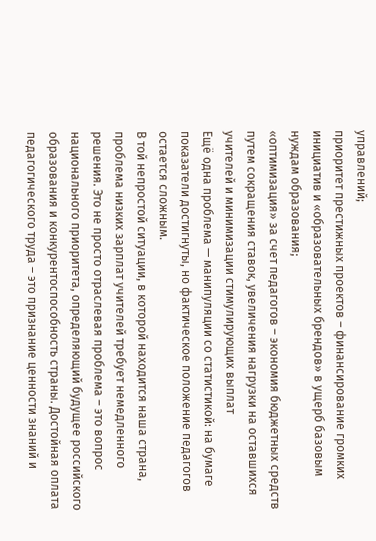управлений;
приоритет престижных проектов – финансирование громких инициатив и «образовательных брендов» в ущерб базовым нуждам образования;
«оптимизация» за счет педагогов – экономия бюджетных средств путем сокращения ставок, увеличения нагрузки на оставшихся учителей и минимизации стимулирующих выплат
Ещё одна проблема — манипуляции со статистикой: на бумаге показатели достигнуты, но фактическое положение педагогов остается сложным.
В той непростой ситуации, в которой находится наша страна, проблема низких зарплат учителей требует немедленного решения. Это не просто отраслевая проблема – это вопрос национального приоритета, определяющий будущее российского образования и конкурентоспособность страны. Достойная оплата педагогического труда – это признание ценности знаний и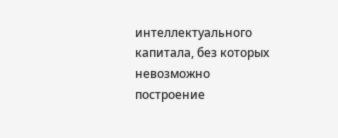интеллектуального капитала, без которых невозможно построение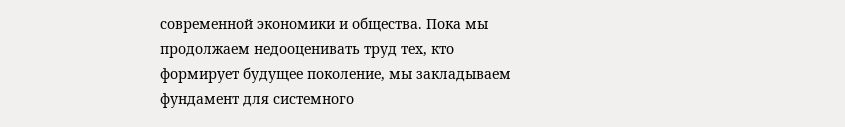современной экономики и общества. Пока мы продолжаем недооценивать труд тех, кто формирует будущее поколение, мы закладываем фундамент для системного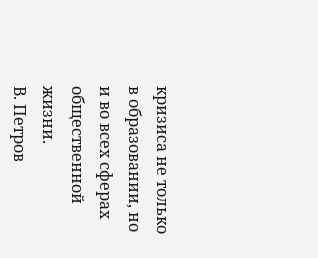кризиса не только в образовании, но и во всех сферах общественной жизни.
В. Петров